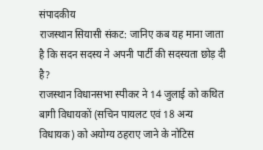संपादकीय
राजस्थान सियासी संकट: जानिए कब यह माना जाता है कि सदन सदस्य ने अपनी पार्टी की सदस्यता छोड़ दी है?
राजस्थान विधानसभा स्पीकर ने 14 जुलाई को कथित बागी विधायकों (सचिन पायलट एवं 18 अन्य विधायक) को अयोग्य ठहराए जाने के नोटिस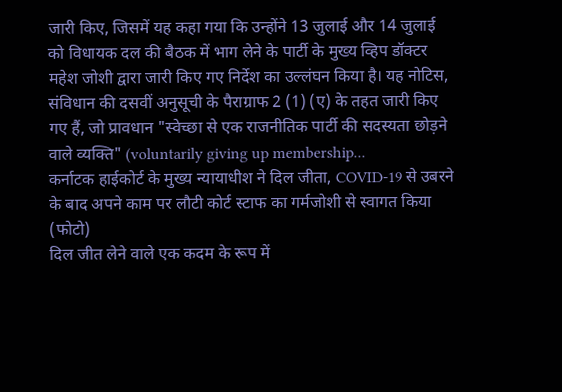जारी किए, जिसमें यह कहा गया कि उन्होंने 13 जुलाई और 14 जुलाई को विधायक दल की बैठक में भाग लेने के पार्टी के मुख्य व्हिप डॉक्टर महेश जोशी द्वारा जारी किए गए निर्देश का उल्लंघन किया है। यह नोटिस, संविधान की दसवीं अनुसूची के पैराग्राफ 2 (1) (ए) के तहत जारी किए गए हैं, जो प्रावधान "स्वेच्छा से एक राजनीतिक पार्टी की सदस्यता छोड़ने वाले व्यक्ति" (voluntarily giving up membership...
कर्नाटक हाईकोर्ट के मुख्य न्यायाधीश ने दिल जीता, COVID-19 से उबरने के बाद अपने काम पर लौटी कोर्ट स्टाफ का गर्मजोशी से स्वागत किया (फोटो)
दिल जीत लेने वाले एक कदम के रूप में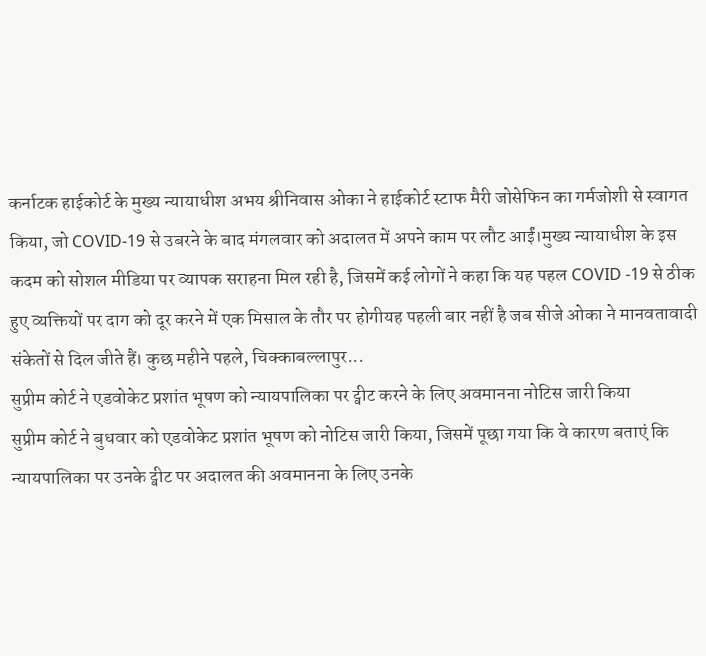कर्नाटक हाईकोर्ट के मुख्य न्यायाधीश अभय श्रीनिवास ओका ने हाईकोर्ट स्टाफ मैरी जोसेफिन का गर्मजोशी से स्वागत किया, जो COVID-19 से उबरने के बाद मंगलवार को अदालत में अपने काम पर लौट आईं।मुख्य न्यायाधीश के इस कदम को सोशल मीडिया पर व्यापक सराहना मिल रही है, जिसमें कई लोगों ने कहा कि यह पहल COVID -19 से ठीक हुए व्यक्तियों पर दाग को दूर करने में एक मिसाल के तौर पर होगीयह पहली बार नहीं है जब सीजे ओका ने मानवतावादी संकेतों से दिल जीते हैं। कुछ महीने पहले, चिक्काबल्लापुर...
सुप्रीम कोर्ट ने एडवोकेट प्रशांत भूषण को न्यायपालिका पर ट्वीट करने के लिए अवमानना नोटिस जारी किया
सुप्रीम कोर्ट ने बुधवार को एडवोकेट प्रशांत भूषण को नोटिस जारी किया, जिसमें पूछा गया कि वे कारण बताएं कि न्यायपालिका पर उनके ट्वीट पर अदालत की अवमानना के लिए उनके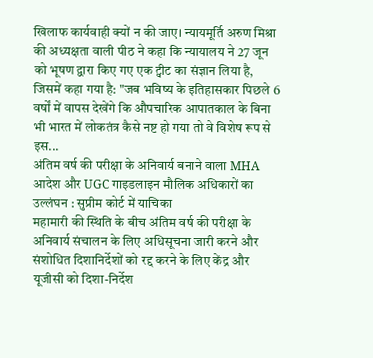खिलाफ कार्यवाही क्यों न की जाए। न्यायमूर्ति अरुण मिश्रा की अध्यक्षता वाली पीठ ने कहा कि न्यायालय ने 27 जून को भूषण द्वारा किए गए एक ट्वीट का संज्ञान लिया है, जिसमें कहा गया है: "जब भविष्य के इतिहासकार पिछले 6 वर्षों में वापस देखेंगे कि औपचारिक आपातकाल के बिना भी भारत में लोकतंत्र कैसे नष्ट हो गया तो वे विशेष रूप से इस...
अंतिम वर्ष की परीक्षा के अनिवार्य बनाने वाला MHA आदेश और UGC गाइडलाइन मौलिक अधिकारों का उल्लंघन : सुप्रीम कोर्ट में याचिका
महामारी की स्थिति के बीच अंतिम वर्ष की परीक्षा के अनिवार्य संचालन के लिए अधिसूचना जारी करने और संशोधित दिशानिर्देशों को रद्द करने के लिए केंद्र और यूजीसी को दिशा-निर्देश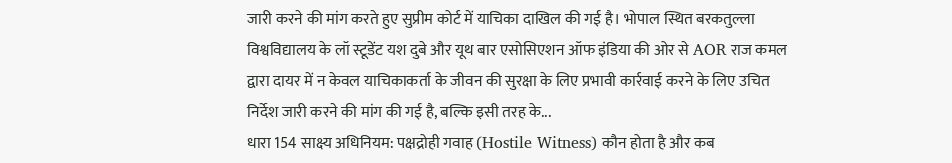जारी करने की मांग करते हुए सुप्रीम कोर्ट में याचिका दाखिल की गई है। भोपाल स्थित बरकतुल्ला विश्वविद्यालय के लॉ स्टूडेंट यश दुबे और यूथ बार एसोसिएशन ऑफ इंडिया की ओर से AOR राज कमल द्वारा दायर में न केवल याचिकाकर्ता के जीवन की सुरक्षा के लिए प्रभावी कार्रवाई करने के लिए उचित निर्देश जारी करने की मांग की गई है, बल्कि इसी तरह के...
धारा 154 साक्ष्य अधिनियम: पक्षद्रोही गवाह (Hostile Witness) कौन होता है और कब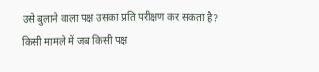उसे बुलाने वाला पक्ष उसका प्रति परीक्षण कर सकता है?
किसी मामले में जब किसी पक्ष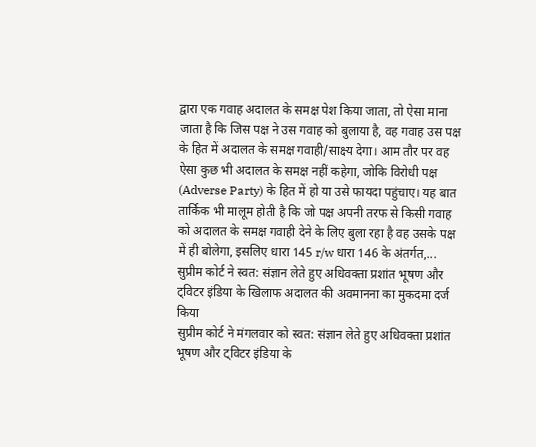द्वारा एक गवाह अदालत के समक्ष पेश किया जाता, तो ऐसा माना जाता है कि जिस पक्ष ने उस गवाह को बुलाया है, वह गवाह उस पक्ष के हित में अदालत के समक्ष गवाही/साक्ष्य देगा। आम तौर पर वह ऐसा कुछ भी अदालत के समक्ष नहीं कहेगा, जोकि विरोधी पक्ष (Adverse Party) के हित में हो या उसे फायदा पहुंचाए। यह बात तार्किक भी मालूम होती है कि जो पक्ष अपनी तरफ से किसी गवाह को अदालत के समक्ष गवाही देने के लिए बुला रहा है वह उसके पक्ष में ही बोलेगा, इसलिए धारा 145 r/w धारा 146 के अंतर्गत,...
सुप्रीम कोर्ट ने स्वत: संज्ञान लेते हुए अधिवक्ता प्रशांत भूषण और ट्विटर इंडिया के खिलाफ अदालत की अवमानना का मुकदमा दर्ज किया
सुप्रीम कोर्ट ने मंगलवार को स्वत: संज्ञान लेते हुए अधिवक्ता प्रशांत भूषण और ट्विटर इंडिया के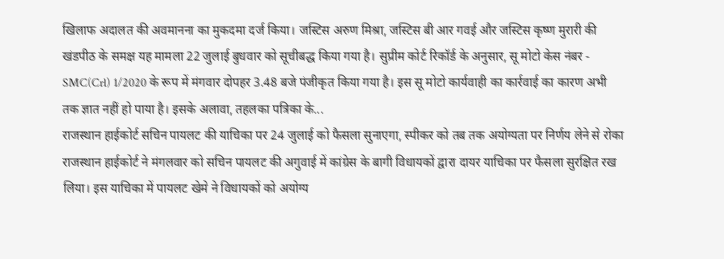खिलाफ अदालत की अवमानना का मुकदमा दर्ज किया। जस्टिस अरुण मिश्रा, जस्टिस बी आर गवई और जस्टिस कृष्ण मुरारी की खंडपीठ के समक्ष यह मामला 22 जुलाई बुधवार को सूचीबद्ध किया गया है। सुप्रीम कोर्ट रिकॉर्ड के अनुसार, सू मोटो केस नंबर - SMC(Crl) 1/2020 के रूप में मंगवार दोपहर 3.48 बजे पंजीकृत किया गया है। इस सू मोटो कार्यवाही का कार्रवाई का कारण अभी तक ज्ञात नहीं हो पाया है। इसके अलावा, तहलका पत्रिका के...
राजस्थान हाईकोर्ट सचिन पायलट की याचिका पर 24 जुलाई को फैसला सुनाएगा, स्पीकर को तब तक अयोग्यता पर निर्णय लेने से रोका
राजस्थान हाईकोर्ट ने मंगलवार को सचिन पायलट की अगुवाई में कांग्रेस के बागी विधायकों द्वारा दायर याचिका पर फैसला सुरक्षित रख लिया। इस याचिका में पायलट खेमे ने विधायकों को अयोग्य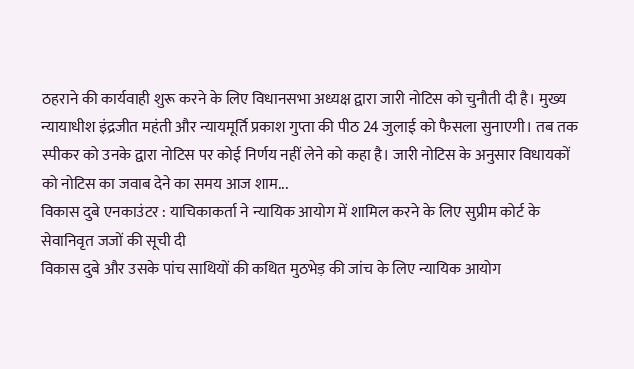ठहराने की कार्यवाही शुरू करने के लिए विधानसभा अध्यक्ष द्वारा जारी नोटिस को चुनौती दी है। मुख्य न्यायाधीश इंद्रजीत महंती और न्यायमूर्ति प्रकाश गुप्ता की पीठ 24 जुलाई को फैसला सुनाएगी। तब तक स्पीकर को उनके द्वारा नोटिस पर कोई निर्णय नहीं लेने को कहा है। जारी नोटिस के अनुसार विधायकों को नोटिस का जवाब देने का समय आज शाम...
विकास दुबे एनकाउंटर : याचिकाकर्ता ने न्यायिक आयोग में शामिल करने के लिए सुप्रीम कोर्ट के सेवानिवृत जजों की सूची दी
विकास दुबे और उसके पांच साथियों की कथित मुठभेड़ की जांच के लिए न्यायिक आयोग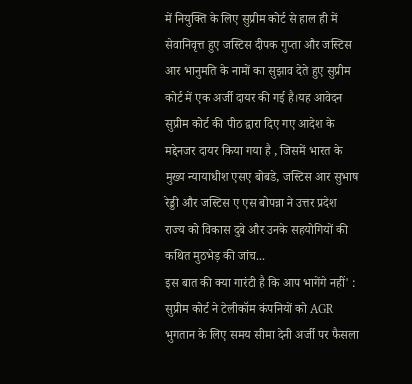में नियुक्ति के लिए सुप्रीम कोर्ट से हाल ही में सेवानिवृत्त हुए जस्टिस दीपक गुप्ता और जस्टिस आर भानुमति के नामों का सुझाव देते हुए सुप्रीम कोर्ट में एक अर्जी दायर की गई है।यह आवेदन सुप्रीम कोर्ट की पीठ द्वारा दिए गए आदेश के मद्देनजर दायर किया गया है , जिसमें भारत के मुख्य न्यायाधीश एसए बोबडे, जस्टिस आर सुभाष रेड्डी और जस्टिस ए एस बोपन्ना ने उत्तर प्रदेश राज्य को विकास दुबे और उनके सहयोगियों की कथित मुठभेड़ की जांच...
इस बात की क्या गारंटी है कि आप भागेंगे नहीं' : सुप्रीम कोर्ट ने टेलीकॉम कंपनियों को AGR भुगतान के लिए समय सीमा देनी अर्जी पर फैसला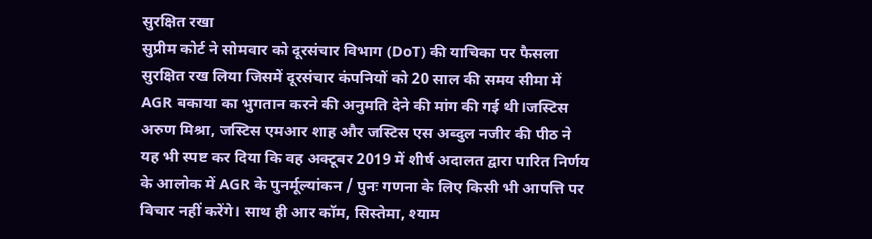सुरक्षित रखा
सुप्रीम कोर्ट ने सोमवार को दूरसंचार विभाग (DoT) की याचिका पर फैसला सुरक्षित रख लिया जिसमें दूरसंचार कंपनियों को 20 साल की समय सीमा में AGR बकाया का भुगतान करने की अनुमति देने की मांग की गई थी।जस्टिस अरुण मिश्रा, जस्टिस एमआर शाह और जस्टिस एस अब्दुल नजीर की पीठ ने यह भी स्पष्ट कर दिया कि वह अक्टूबर 2019 में शीर्ष अदालत द्वारा पारित निर्णय के आलोक में AGR के पुनर्मूल्यांकन / पुनः गणना के लिए किसी भी आपत्ति पर विचार नहीं करेंगे। साथ ही आर कॉम, सिस्तेमा, श्याम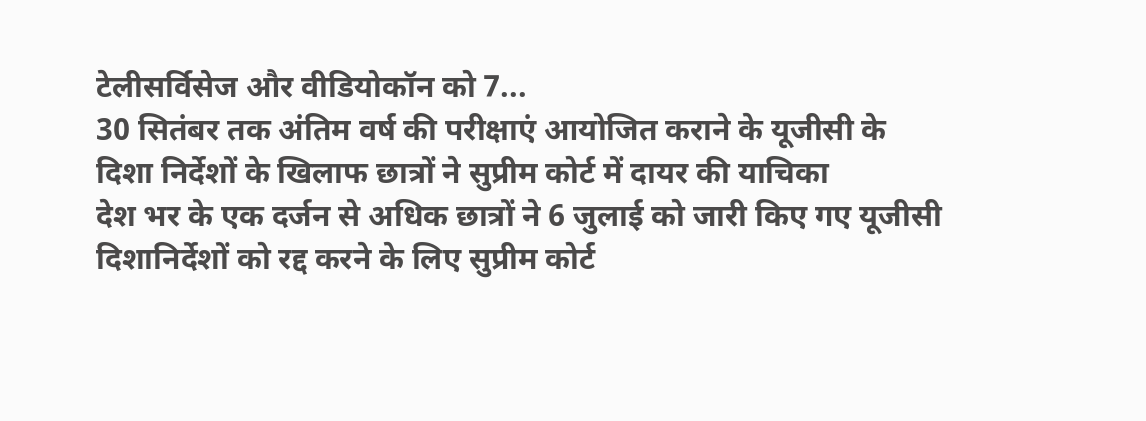टेलीसर्विसेज और वीडियोकॉन को 7...
30 सितंबर तक अंतिम वर्ष की परीक्षाएं आयोजित कराने के यूजीसी के दिशा निर्देशों के खिलाफ छात्रों ने सुप्रीम कोर्ट में दायर की याचिका
देश भर के एक दर्जन से अधिक छात्रों ने 6 जुलाई को जारी किए गए यूजीसी दिशानिर्देशों को रद्द करने के लिए सुप्रीम कोर्ट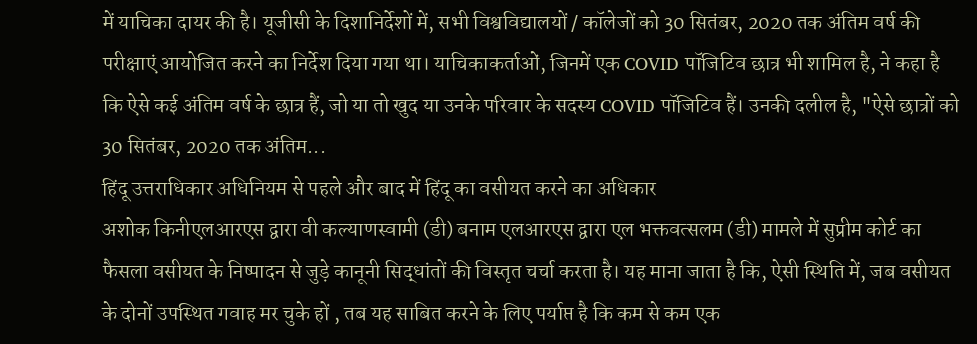में याचिका दायर की है। यूजीसी के दिशानिर्देशों में, सभी विश्वविद्यालयों / कॉलेजों को 30 सितंबर, 2020 तक अंतिम वर्ष की परीक्षाएं आयोजित करने का निर्देश दिया गया था। याचिकाकर्ताओं, जिनमें एक COVID पॉजिटिव छात्र भी शामिल है, ने कहा है कि ऐसे कई अंतिम वर्ष के छात्र हैं, जो या तो खुद या उनके परिवार के सदस्य COVID पॉजिटिव हैं। उनकी दलील है, "ऐसे छात्रों को 30 सितंबर, 2020 तक अंतिम...
हिंदू उत्तराधिकार अधिनियम से पहले और बाद में हिंदू का वसीयत करने का अधिकार
अशोक किनीएलआरएस द्वारा वी कल्याणस्वामी (डी) बनाम एलआरएस द्वारा एल भक्तवत्सलम (डी) मामले में सुप्रीम कोर्ट का फैसला वसीयत के निष्पादन से जुड़े कानूनी सिद्धांतों की विस्तृत चर्चा करता है। यह माना जाता है कि, ऐसी स्थिति में, जब वसीयत के दोनों उपस्थित गवाह मर चुके हों , तब यह साबित करने के लिए पर्याप्त है कि कम से कम एक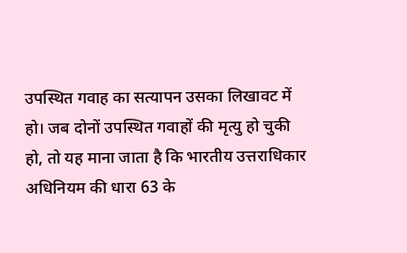उपस्थित गवाह का सत्यापन उसका लिखावट में हो। जब दोनों उपस्थित गवाहों की मृत्यु हो चुकी हो, तो यह माना जाता है कि भारतीय उत्तराधिकार अधिनियम की धारा 63 के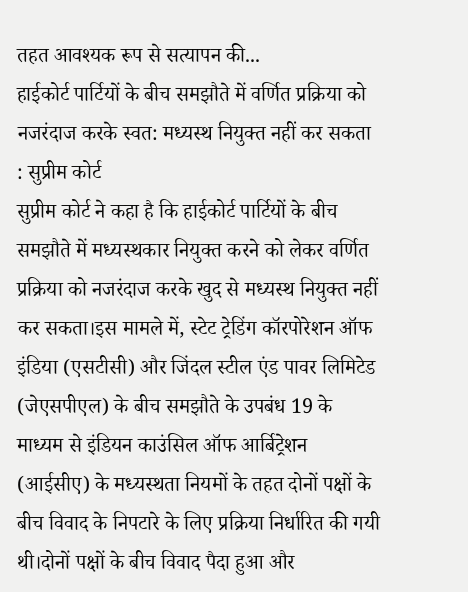तहत आवश्यक रूप से सत्यापन की...
हाईकोर्ट पार्टियों के बीच समझौते में वर्णित प्रक्रिया को नजरंदाज करके स्वत: मध्यस्थ नियुक्त नहीं कर सकता : सुप्रीम कोर्ट
सुप्रीम कोर्ट ने कहा है कि हाईकोर्ट पार्टियों के बीच समझौते में मध्यस्थकार नियुक्त करने को लेकर वर्णित प्रक्रिया को नजरंदाज करके खुद से मध्यस्थ नियुक्त नहीं कर सकता।इस मामले में, स्टेट ट्रेडिंग कॉरपोरेशन ऑफ इंडिया (एसटीसी) और जिंदल स्टील एंड पावर लिमिटेड (जेएसपीएल) के बीच समझौते के उपबंध 19 के माध्यम से इंडियन काउंसिल ऑफ आर्बिट्रेशन (आईसीए) के मध्यस्थता नियमों के तहत दोनों पक्षों के बीच विवाद के निपटारे के लिए प्रक्रिया निर्धारित की गयी थी।दोनों पक्षों के बीच विवाद पैदा हुआ और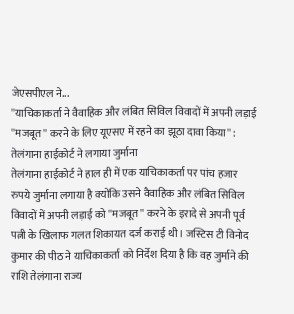जेएसपीएल ने...
''याचिकाकर्ता ने वैवाहिक और लंबित सिविल विवादों में अपनी लड़ाई ''मजबूत'' करने के लिए यूएसए में रहने का झूठा दावा किया'' : तेलंगाना हाईकोर्ट ने लगाया जुर्माना
तेलंगाना हाईकोर्ट ने हाल ही में एक याचिकाकर्ता पर पांच हजार रुपये जुर्माना लगाया है क्योंकि उसने वैवाहिक और लंबित सिविल विवादों में अपनी लड़ाई को ''मजबूत'' करने के इरादे से अपनी पूर्व पत्नी के खिलाफ गलत शिकायत दर्ज कराई थी। जस्टिस टी विनोद कुमार की पीठ ने याचिकाकर्ता को निर्देश दिया है कि वह जुर्माने की राशि तेलंगाना राज्य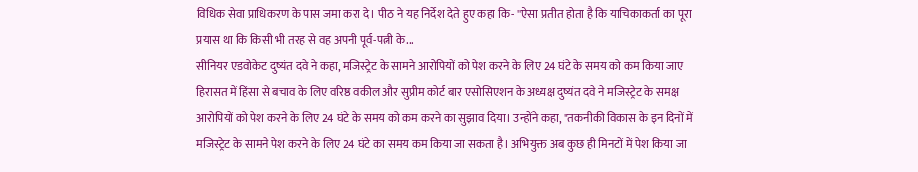विधिक सेवा प्राधिकरण के पास जमा करा दे। पीठ ने यह निर्देश देते हुए कहा कि- ''ऐसा प्रतीत होता है कि याचिकाकर्ता का पूरा प्रयास था कि किसी भी तरह से वह अपनी पूर्व-पत्नी के...
सीनियर एडवोकेट दुष्यंत दवे ने कहा, मजिस्ट्रेट के सामने आरोपियों को पेश करने के लिए 24 घंटे के समय को कम किया जाए
हिरासत में हिंसा से बचाव के लिए वरिष्ठ वकील और सुप्रीम कोर्ट बार एसोसिएशन के अध्यक्ष दुष्यंत दवे ने मजिस्ट्रेट के समक्ष आरोपियों को पेश करने के लिए 24 घंटे के समय को कम करने का सुझाव दिया। उन्होंने कहा, "तकनीकी विकास के इन दिनों में मजिस्ट्रेट के सामने पेश करने के लिए 24 घंटे का समय कम किया जा सकता है। अभियुक्त अब कुछ ही मिनटों में पेश किया जा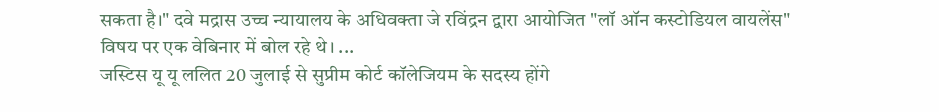सकता है।" दवे मद्रास उच्च न्यायालय के अधिवक्ता जे रविंद्रन द्वारा आयोजित "लॉ ऑन कस्टोडियल वायलेंस" विषय पर एक वेबिनार में बोल रहे थे। ...
जस्टिस यू यू ललित 20 जुलाई से सुप्रीम कोर्ट कॉलेजियम के सदस्य होंगे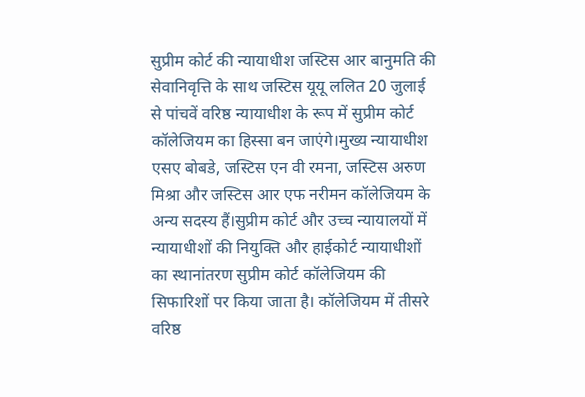सुप्रीम कोर्ट की न्यायाधीश जस्टिस आर बानुमति की सेवानिवृत्ति के साथ जस्टिस यूयू ललित 20 जुलाई से पांचवें वरिष्ठ न्यायाधीश के रूप में सुप्रीम कोर्ट कॉलेजियम का हिस्सा बन जाएंगे।मुख्य न्यायाधीश एसए बोबडे, जस्टिस एन वी रमना, जस्टिस अरुण मिश्रा और जस्टिस आर एफ नरीमन कॉलेजियम के अन्य सदस्य हैं।सुप्रीम कोर्ट और उच्च न्यायालयों में न्यायाधीशों की नियुक्ति और हाईकोर्ट न्यायाधीशों का स्थानांतरण सुप्रीम कोर्ट कॉलेजियम की सिफारिशों पर किया जाता है। कॉलेजियम में तीसरे वरिष्ठ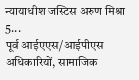न्यायाधीश जस्टिस अरुण मिश्रा 5...
पूर्व आईएएस/आईपीएस अधिकारियों, सामाजिक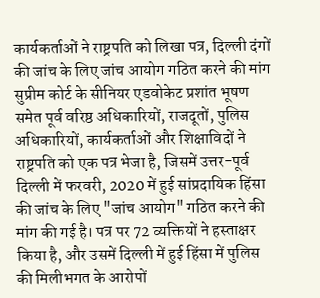कार्यकर्ताओं ने राष्ट्रपति को लिखा पत्र, दिल्ली दंगों की जांच के लिए जांच आयोग गठित करने की मांग
सुप्रीम कोर्ट के सीनियर एडवोकेट प्रशांत भूषण समेत पूर्व वरिष्ठ अधिकारियों, राजदूतों, पुलिस अधिकारियों, कार्यकर्ताओं और शिक्षाविदों ने राष्ट्रपति को एक पत्र भेजा है, जिसमें उत्तर-पूर्व दिल्ली में फरवरी, 2020 में हुई सांप्रदायिक हिंसा की जांच के लिए "जांच आयोग" गठित करने की मांग की गई है। पत्र पर 72 व्यक्तियों ने हस्ताक्षर किया है, और उसमें दिल्ली में हुई हिंसा में पुलिस की मिलीभगत के आरोपों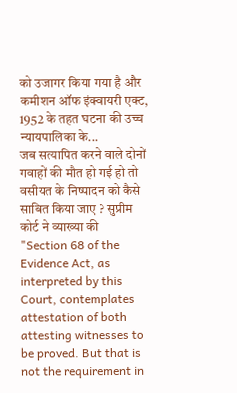को उजागर किया गया है और कमीशन ऑफ इंक्वायरी एक्ट, 1952 के तहत घटना की उच्च न्यायपालिका के...
जब सत्यापित करने वाले दोनों गवाहों की मौत हो गई हो तो वसीयत के निष्पादन को कैसे साबित किया जाए ? सुप्रीम कोर्ट ने व्याख्या की
"Section 68 of the Evidence Act, as interpreted by this Court, contemplates attestation of both attesting witnesses to be proved. But that is not the requirement in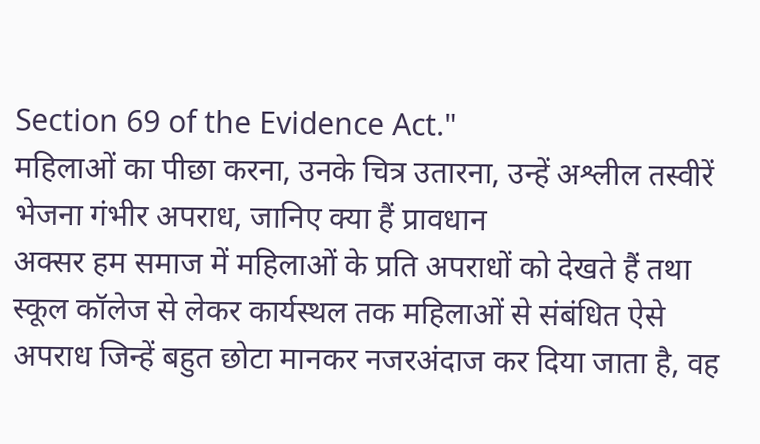Section 69 of the Evidence Act."
महिलाओं का पीछा करना, उनके चित्र उतारना, उन्हें अश्लील तस्वीरें भेजना गंभीर अपराध, जानिए क्या हैं प्रावधान
अक्सर हम समाज में महिलाओं के प्रति अपराधों को देखते हैं तथा स्कूल कॉलेज से लेकर कार्यस्थल तक महिलाओं से संबंधित ऐसे अपराध जिन्हें बहुत छोटा मानकर नजरअंदाज कर दिया जाता है, वह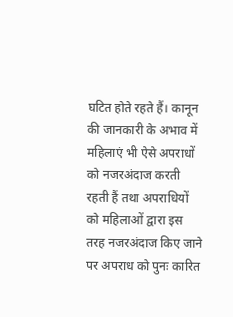घटित होते रहते हैं। कानून की जानकारी के अभाव में महिलाएं भी ऐसे अपराधों को नजरअंदाज करती रहती हैं तथा अपराधियों को महिलाओं द्वारा इस तरह नजरअंदाज किए जाने पर अपराध को पुनः कारित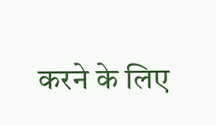करने के लिए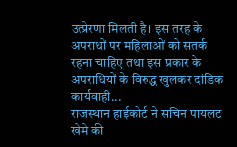उत्प्रेरणा मिलती है। इस तरह के अपराधों पर महिलाओं को सतर्क रहना चाहिए तथा इस प्रकार के अपराधियों के विरुद्ध खुलकर दांडिक कार्यवाही...
राजस्थान हाईकोर्ट ने सचिन पायलट खेमे की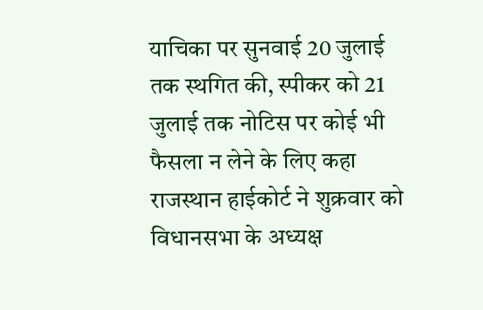याचिका पर सुनवाई 20 जुलाई तक स्थगित की, स्पीकर को 21 जुलाई तक नोटिस पर कोई भी फैसला न लेने के लिए कहा
राजस्थान हाईकोर्ट ने शुक्रवार को विधानसभा के अध्यक्ष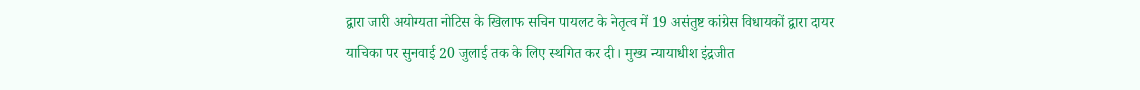द्वारा जारी अयोग्यता नोटिस के खिलाफ सचिन पायलट के नेतृत्व में 19 असंतुष्ट कांग्रेस विधायकों द्वारा दायर याचिका पर सुनवाई 20 जुलाई तक के लिए स्थगित कर दी। मुख्य न्यायाधीश इंद्रजीत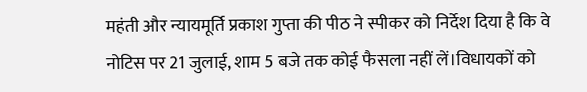महंती और न्यायमूर्ति प्रकाश गुप्ता की पीठ ने स्पीकर को निर्देश दिया है कि वे नोटिस पर 21 जुलाई, शाम 5 बजे तक कोई फैसला नहीं लें।विधायकों को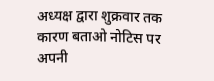अध्यक्ष द्वारा शुक्रवार तक कारण बताओ नोटिस पर अपनी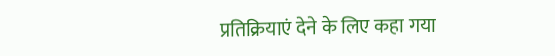प्रतिक्रियाएं देने के लिए कहा गया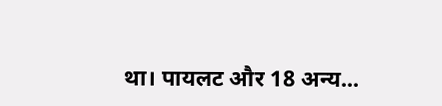था। पायलट और 18 अन्य...